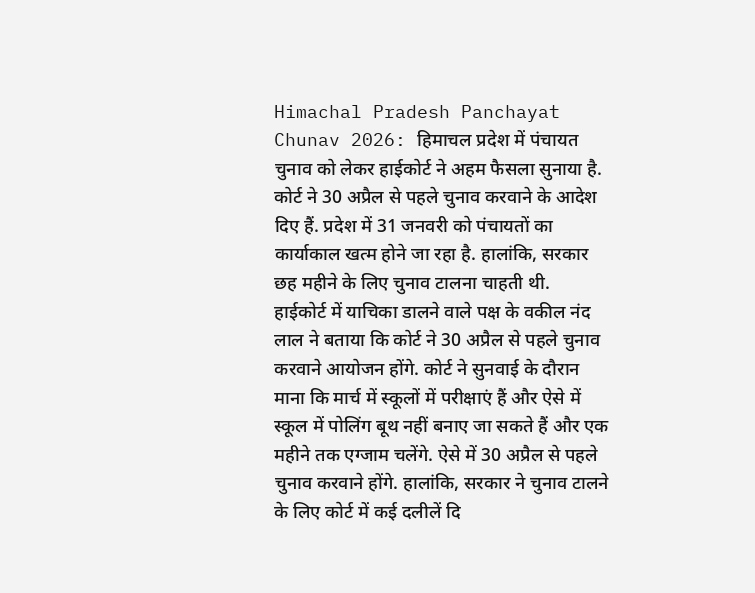Himachal Pradesh Panchayat Chunav 2026: हिमाचल प्रदेश में पंचायत चुनाव को लेकर हाईकोर्ट ने अहम फैसला सुनाया है. कोर्ट ने 30 अप्रैल से पहले चुनाव करवाने के आदेश दिए हैं. प्रदेश में 31 जनवरी को पंचायतों का कार्याकाल खत्म होने जा रहा है. हालांकि, सरकार छह महीने के लिए चुनाव टालना चाहती थी.
हाईकोर्ट में याचिका डालने वाले पक्ष के वकील नंद लाल ने बताया कि कोर्ट ने 30 अप्रैल से पहले चुनाव करवाने आयोजन होंगे. कोर्ट ने सुनवाई के दौरान माना कि मार्च में स्कूलों में परीक्षाएं हैं और ऐसे में स्कूल में पोलिंग बूथ नहीं बनाए जा सकते हैं और एक महीने तक एग्जाम चलेंगे. ऐसे में 30 अप्रैल से पहले चुनाव करवाने होंगे. हालांकि, सरकार ने चुनाव टालने के लिए कोर्ट में कई दलीलें दि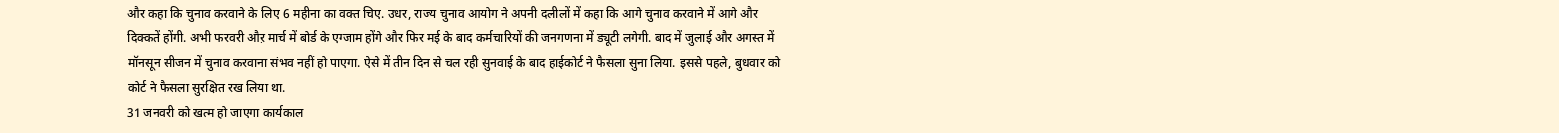और कहा कि चुनाव करवाने के लिए 6 महीना का वक्त चिए. उधर, राज्य चुनाव आयोग ने अपनी दलीलों में कहा कि आगे चुनाव करवाने में आगे और दिक्कतें होंगी. अभी फरवरी औऱ मार्च में बोर्ड के एग्जाम होंगे और फिर मई के बाद कर्मचारियों की जनगणना में ड्यूटी लगेगी. बाद में जुलाई और अगस्त में मॉनसून सीजन में चुनाव करवाना संभव नहीं हो पाएगा. ऐसे में तीन दिन से चल रही सुनवाई के बाद हाईकोर्ट ने फैसला सुना लिया. इससे पहले, बुधवार को कोर्ट ने फैसला सुरक्षित रख लिया था.
31 जनवरी को खत्म हो जाएगा कार्यकाल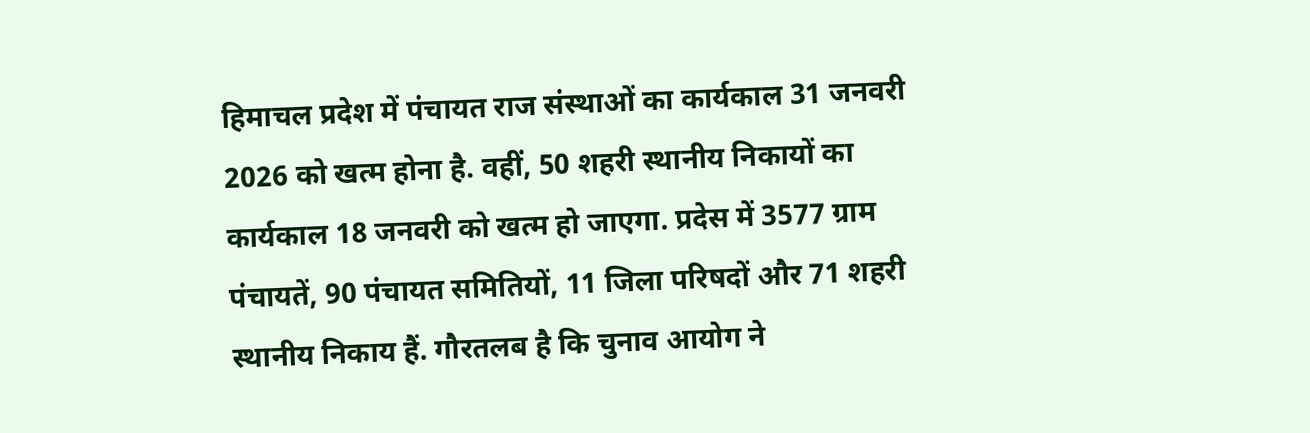हिमाचल प्रदेश में पंचायत राज संस्थाओं का कार्यकाल 31 जनवरी 2026 को खत्म होना है. वहीं, 50 शहरी स्थानीय निकायों का कार्यकाल 18 जनवरी को खत्म हो जाएगा. प्रदेस में 3577 ग्राम पंचायतें, 90 पंचायत समितियों, 11 जिला परिषदों और 71 शहरी स्थानीय निकाय हैं. गौरतलब है कि चुनाव आयोग ने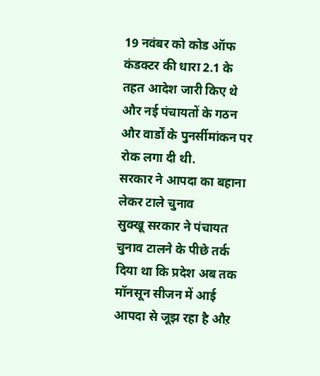19 नवंबर को कोड ऑफ कंडक्टर की धारा 2.1 के तहत आदेश जारी किए थे और नई पंचायतों के गठन और वार्डों के पुनर्सीमांकन पर रोक लगा दी थी.
सरकार ने आपदा का बहाना लेकर टाले चुनाव
सुक्खू सरकार ने पंचायत चुनाव टालने के पीछे तर्क दिया था कि प्रदेश अब तक मॉनसून सीजन में आई आपदा से जूझ रहा है औऱ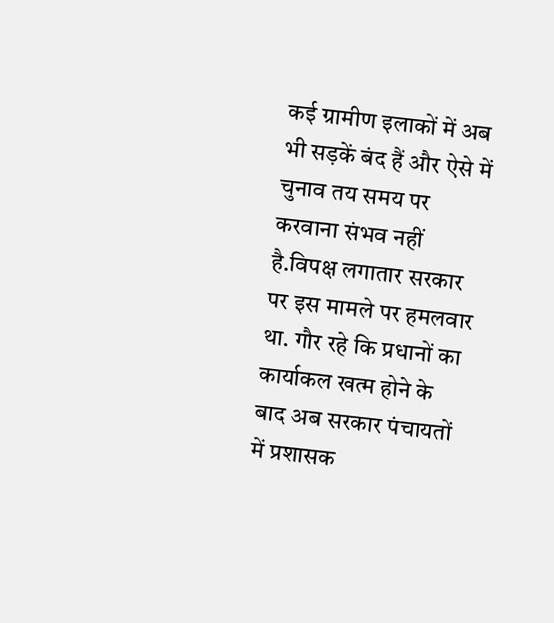कई ग्रामीण इलाकों में अब भी सड़कें बंद हैं और ऐसे में चुनाव तय समय पर करवाना संभव नहीं है.विपक्ष लगातार सरकार पर इस मामले पर हमलवार था. गौर रहे कि प्रधानों का कार्याकल खत्म होने के बाद अब सरकार पंचायतों में प्रशासक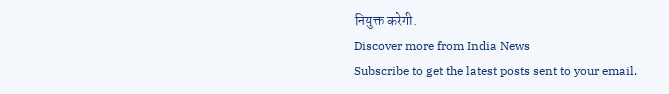नियुक्त करेगी.
Discover more from India News
Subscribe to get the latest posts sent to your email.